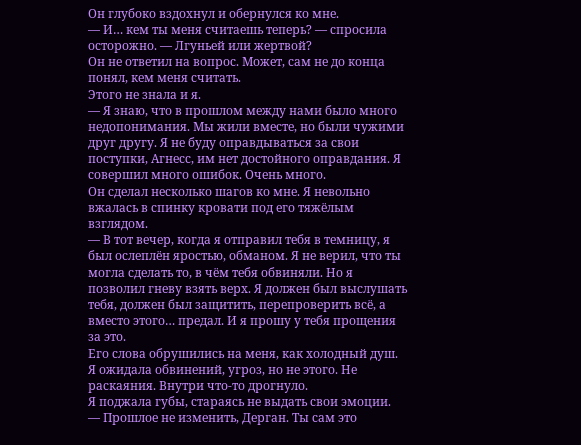Он глубоко вздохнул и обернулся ко мне.
— И… кем ты меня считаешь теперь? — спросила осторожно. — Лгуньей или жертвой?
Он не ответил на вопрос. Может, сам не до конца понял, кем меня считать.
Этого не знала и я.
— Я знаю, что в прошлом между нами было много недопонимания. Мы жили вместе, но были чужими друг другу. Я не буду оправдываться за свои поступки, Агнесс, им нет достойного оправдания. Я совершил много ошибок. Очень много.
Он сделал несколько шагов ко мне. Я невольно вжалась в спинку кровати под его тяжёлым взглядом.
— В тот вечер, когда я отправил тебя в темницу, я был ослеплён яростью, обманом. Я не верил, что ты могла сделать то, в чём тебя обвиняли. Но я позволил гневу взять верх. Я должен был выслушать тебя, должен был защитить, перепроверить всё, а вместо этого… предал. И я прошу у тебя прощения за это.
Его слова обрушились на меня, как холодный душ. Я ожидала обвинений, угроз, но не этого. Не раскаяния. Внутри что-то дрогнуло.
Я поджала губы, стараясь не выдать свои эмоции.
— Прошлое не изменить, Дерган. Ты сам это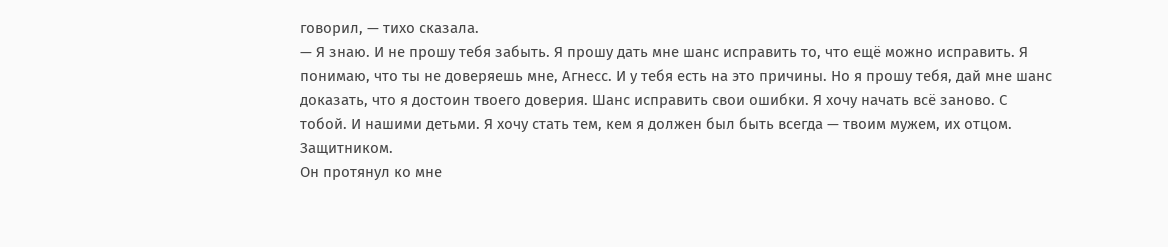говорил, — тихо сказала.
— Я знаю. И не прошу тебя забыть. Я прошу дать мне шанс исправить то, что ещё можно исправить. Я понимаю, что ты не доверяешь мне, Агнесс. И у тебя есть на это причины. Но я прошу тебя, дай мне шанс доказать, что я достоин твоего доверия. Шанс исправить свои ошибки. Я хочу начать всё заново. С тобой. И нашими детьми. Я хочу стать тем, кем я должен был быть всегда — твоим мужем, их отцом. Защитником.
Он протянул ко мне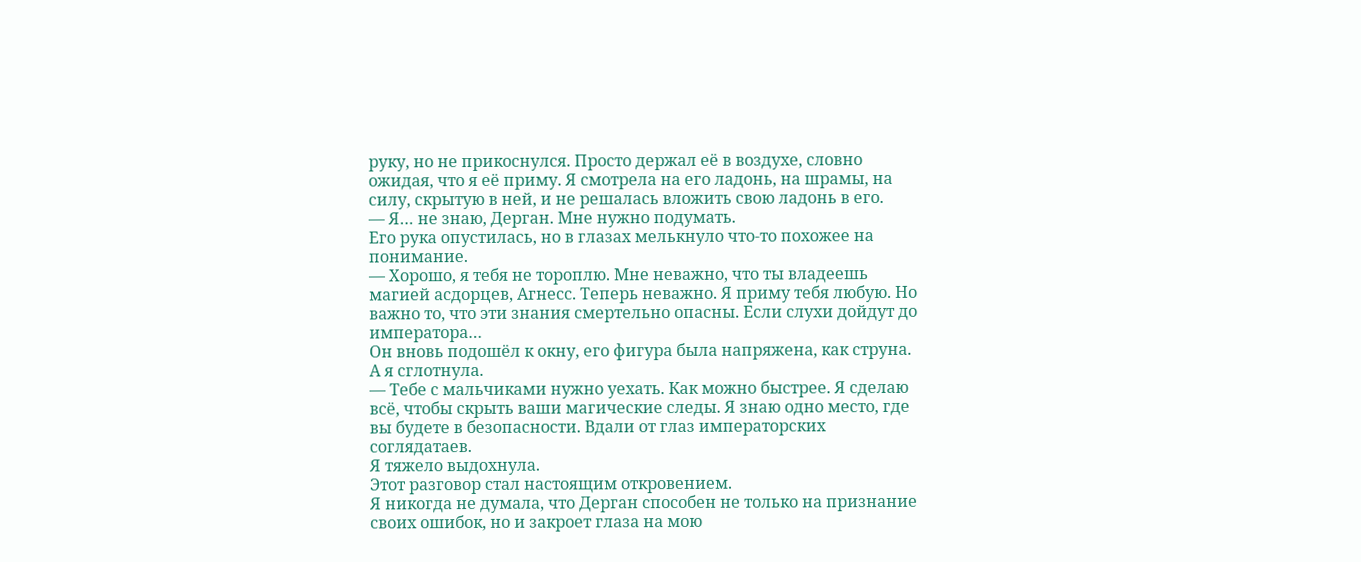руку, но не прикоснулся. Просто держал её в воздухе, словно ожидая, что я её приму. Я смотрела на его ладонь, на шрамы, на силу, скрытую в ней, и не решалась вложить свою ладонь в его.
— Я… не знаю, Дерган. Мне нужно подумать.
Его рука опустилась, но в глазах мелькнуло что-то похожее на понимание.
— Хорошо, я тебя не тороплю. Мне неважно, что ты владеешь магией асдорцев, Агнесс. Теперь неважно. Я приму тебя любую. Но важно то, что эти знания смертельно опасны. Если слухи дойдут до императора…
Он вновь подошёл к окну, его фигура была напряжена, как струна. А я сглотнула.
— Тебе с мальчиками нужно уехать. Как можно быстрее. Я сделаю всё, чтобы скрыть ваши магические следы. Я знаю одно место, где вы будете в безопасности. Вдали от глаз императорских соглядатаев.
Я тяжело выдохнула.
Этот разговор стал настоящим откровением.
Я никогда не думала, что Дерган способен не только на признание своих ошибок, но и закроет глаза на мою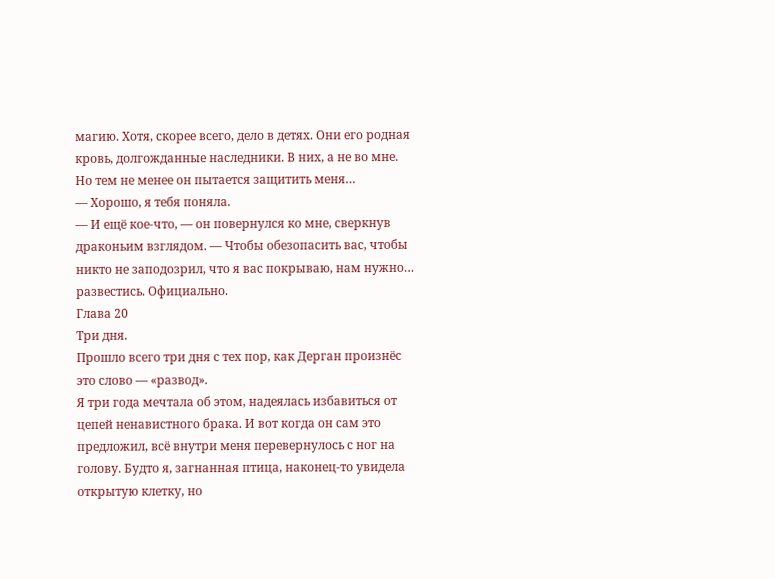магию. Хотя, скорее всего, дело в детях. Они его родная кровь, долгожданные наследники. В них, а не во мне.
Но тем не менее он пытается защитить меня…
— Хорошо, я тебя поняла.
— И ещё кое-что, — он повернулся ко мне, сверкнув драконьим взглядом. — Чтобы обезопасить вас, чтобы никто не заподозрил, что я вас покрываю, нам нужно… развестись. Официально.
Глава 20
Три дня.
Прошло всего три дня с тех пор, как Дерган произнёс это слово — «развод».
Я три года мечтала об этом, надеялась избавиться от цепей ненавистного брака. И вот когда он сам это предложил, всё внутри меня перевернулось с ног на голову. Будто я, загнанная птица, наконец-то увидела открытую клетку, но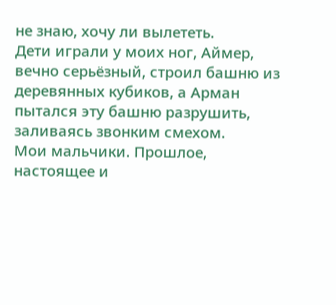не знаю, хочу ли вылететь.
Дети играли у моих ног, Аймер, вечно серьёзный, строил башню из деревянных кубиков, а Арман пытался эту башню разрушить, заливаясь звонким смехом.
Мои мальчики. Прошлое, настоящее и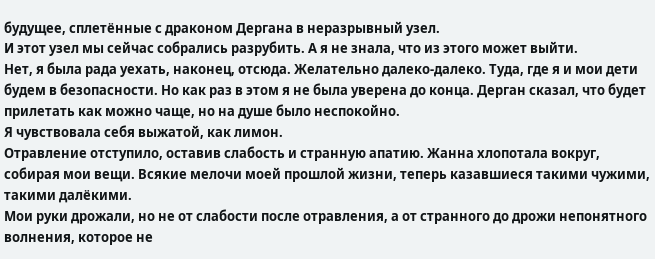будущее, сплетённые с драконом Дергана в неразрывный узел.
И этот узел мы сейчас собрались разрубить. А я не знала, что из этого может выйти.
Нет, я была рада уехать, наконец, отсюда. Желательно далеко-далеко. Туда, где я и мои дети будем в безопасности. Но как раз в этом я не была уверена до конца. Дерган сказал, что будет прилетать как можно чаще, но на душе было неспокойно.
Я чувствовала себя выжатой, как лимон.
Отравление отступило, оставив слабость и странную апатию. Жанна хлопотала вокруг, собирая мои вещи. Всякие мелочи моей прошлой жизни, теперь казавшиеся такими чужими, такими далёкими.
Мои руки дрожали, но не от слабости после отравления, а от странного до дрожи непонятного волнения, которое не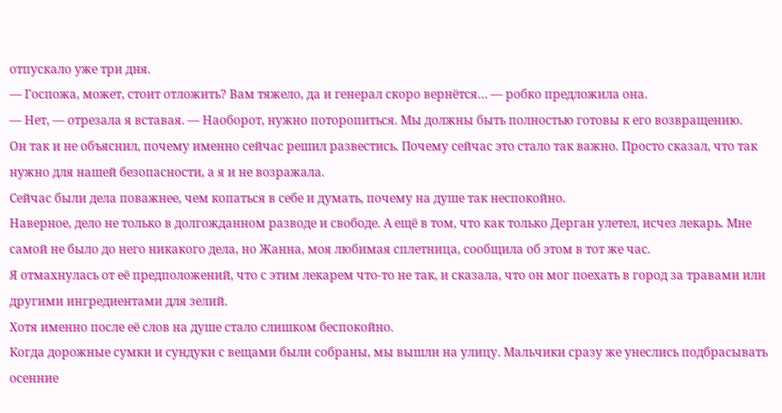отпускало уже три дня.
— Госпожа, может, стоит отложить? Вам тяжело, да и генерал скоро вернётся… — робко предложила она.
— Нет, — отрезала я вставая. — Наоборот, нужно поторопиться. Мы должны быть полностью готовы к его возвращению.
Он так и не объяснил, почему именно сейчас решил развестись. Почему сейчас это стало так важно. Просто сказал, что так нужно для нашей безопасности, а я и не возражала.
Сейчас были дела поважнее, чем копаться в себе и думать, почему на душе так неспокойно.
Наверное, дело не только в долгожданном разводе и свободе. А ещё в том, что как только Дерган улетел, исчез лекарь. Мне самой не было до него никакого дела, но Жанна, моя любимая сплетница, сообщила об этом в тот же час.
Я отмахнулась от её предположений, что с этим лекарем что-то не так, и сказала, что он мог поехать в город за травами или другими ингредиентами для зелий.
Хотя именно после её слов на душе стало слишком беспокойно.
Когда дорожные сумки и сундуки с вещами были собраны, мы вышли на улицу. Мальчики сразу же унеслись подбрасывать осенние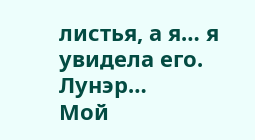листья, а я… я увидела его.
Лунэр…
Мой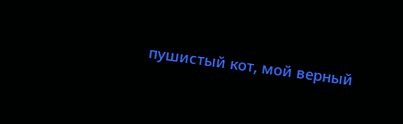пушистый кот, мой верный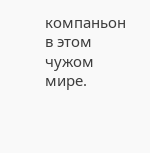компаньон в этом чужом мире.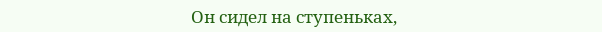Он сидел на ступеньках,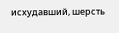исхудавший, шерсть